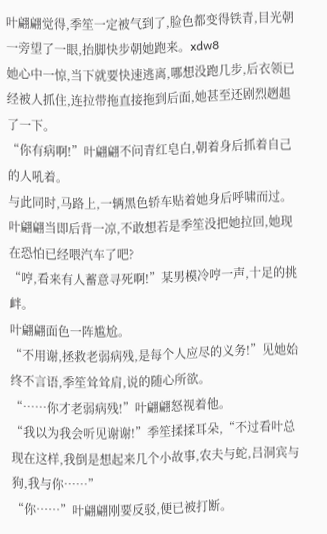叶翩翩觉得,季笙一定被气到了,脸色都变得铁青,目光朝一旁望了一眼,抬脚快步朝她跑来。xdw8
她心中一惊,当下就要快速逃离,哪想没跑几步,后衣领已经被人抓住,连拉带拖直接拖到后面,她甚至还剧烈趔趄了一下。
“你有病啊!”叶翩翩不问青红皂白,朝着身后抓着自己的人吼着。
与此同时,马路上,一辆黑色轿车贴着她身后呼啸而过。
叶翩翩当即后背一凉,不敢想若是季笙没把她拉回,她现在恐怕已经喂汽车了吧?
“哼,看来有人蓄意寻死啊!”某男模冷哼一声,十足的挑衅。
叶翩翩面色一阵尴尬。
“不用谢,拯救老弱病残,是每个人应尽的义务!”见她始终不言语,季笙耸耸肩,说的随心所欲。
“……你才老弱病残!”叶翩翩怒视着他。
“我以为我会听见谢谢!”季笙揉揉耳朵,“不过看叶总现在这样,我倒是想起来几个小故事,农夫与蛇,吕洞宾与狗,我与你……”
“你……”叶翩翩刚要反驳,便已被打断。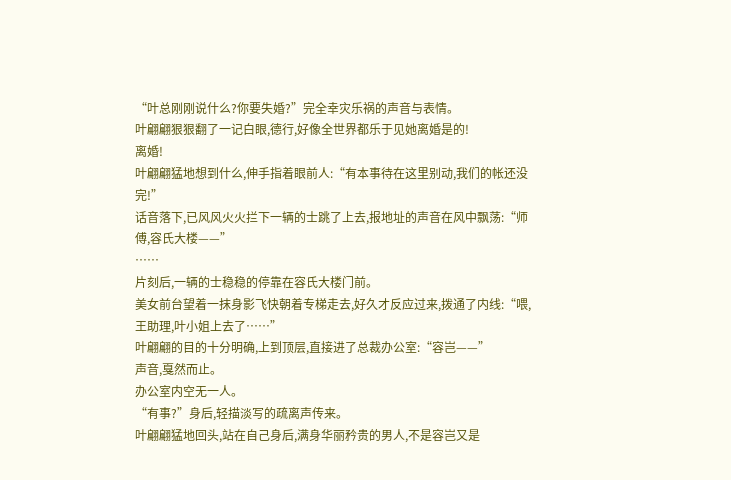“叶总刚刚说什么?你要失婚?”完全幸灾乐祸的声音与表情。
叶翩翩狠狠翻了一记白眼,德行,好像全世界都乐于见她离婚是的!
离婚!
叶翩翩猛地想到什么,伸手指着眼前人:“有本事待在这里别动,我们的帐还没完!”
话音落下,已风风火火拦下一辆的士跳了上去,报地址的声音在风中飘荡:“师傅,容氏大楼——”
……
片刻后,一辆的士稳稳的停靠在容氏大楼门前。
美女前台望着一抹身影飞快朝着专梯走去,好久才反应过来,拨通了内线:“喂,王助理,叶小姐上去了……”
叶翩翩的目的十分明确,上到顶层,直接进了总裁办公室:“容岂——”
声音,戛然而止。
办公室内空无一人。
“有事?”身后,轻描淡写的疏离声传来。
叶翩翩猛地回头,站在自己身后,满身华丽矜贵的男人,不是容岂又是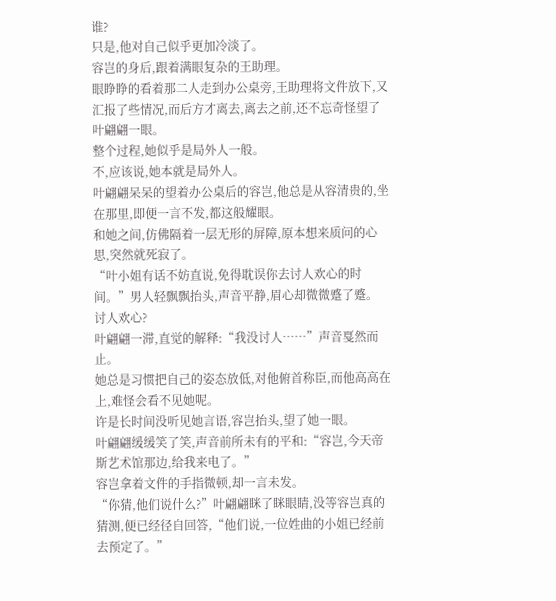谁?
只是,他对自己似乎更加冷淡了。
容岂的身后,跟着满眼复杂的王助理。
眼睁睁的看着那二人走到办公桌旁,王助理将文件放下,又汇报了些情况,而后方才离去,离去之前,还不忘奇怪望了叶翩翩一眼。
整个过程,她似乎是局外人一般。
不,应该说,她本就是局外人。
叶翩翩呆呆的望着办公桌后的容岂,他总是从容清贵的,坐在那里,即便一言不发,都这般耀眼。
和她之间,仿佛隔着一层无形的屏障,原本想来质问的心思,突然就死寂了。
“叶小姐有话不妨直说,免得耽误你去讨人欢心的时间。”男人轻飘飘抬头,声音平静,眉心却微微蹙了蹙。
讨人欢心?
叶翩翩一滞,直觉的解释:“我没讨人……”声音戛然而止。
她总是习惯把自己的姿态放低,对他俯首称臣,而他高高在上,难怪会看不见她呢。
许是长时间没听见她言语,容岂抬头,望了她一眼。
叶翩翩缓缓笑了笑,声音前所未有的平和:“容岂,今天帝斯艺术馆那边,给我来电了。”
容岂拿着文件的手指微顿,却一言未发。
“你猜,他们说什么?”叶翩翩眯了眯眼睛,没等容岂真的猜测,便已经径自回答,“他们说,一位姓曲的小姐已经前去预定了。”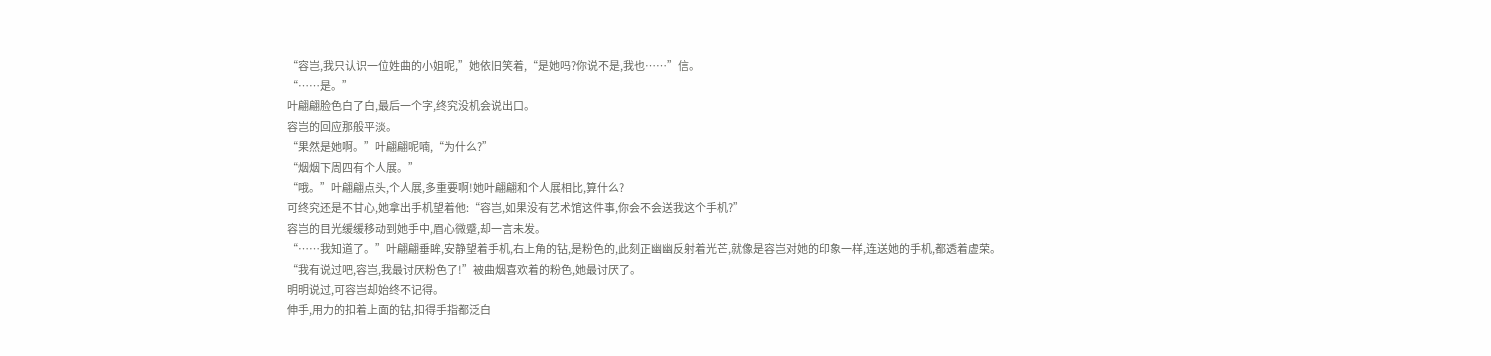“容岂,我只认识一位姓曲的小姐呢,”她依旧笑着,“是她吗?你说不是,我也……”信。
“……是。”
叶翩翩脸色白了白,最后一个字,终究没机会说出口。
容岂的回应那般平淡。
“果然是她啊。”叶翩翩呢喃,“为什么?”
“烟烟下周四有个人展。”
“哦。”叶翩翩点头,个人展,多重要啊!她叶翩翩和个人展相比,算什么?
可终究还是不甘心,她拿出手机望着他:“容岂,如果没有艺术馆这件事,你会不会送我这个手机?”
容岂的目光缓缓移动到她手中,眉心微蹙,却一言未发。
“……我知道了。”叶翩翩垂眸,安静望着手机,右上角的钻,是粉色的,此刻正幽幽反射着光芒,就像是容岂对她的印象一样,连送她的手机,都透着虚荣。
“我有说过吧,容岂,我最讨厌粉色了!”被曲烟喜欢着的粉色,她最讨厌了。
明明说过,可容岂却始终不记得。
伸手,用力的扣着上面的钻,扣得手指都泛白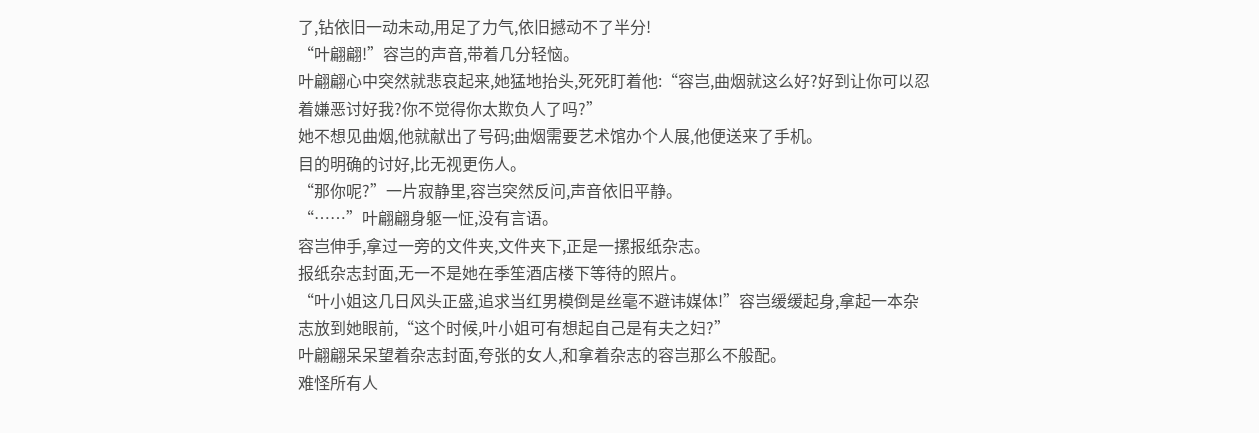了,钻依旧一动未动,用足了力气,依旧撼动不了半分!
“叶翩翩!”容岂的声音,带着几分轻恼。
叶翩翩心中突然就悲哀起来,她猛地抬头,死死盯着他:“容岂,曲烟就这么好?好到让你可以忍着嫌恶讨好我?你不觉得你太欺负人了吗?”
她不想见曲烟,他就献出了号码;曲烟需要艺术馆办个人展,他便送来了手机。
目的明确的讨好,比无视更伤人。
“那你呢?”一片寂静里,容岂突然反问,声音依旧平静。
“……”叶翩翩身躯一怔,没有言语。
容岂伸手,拿过一旁的文件夹,文件夹下,正是一摞报纸杂志。
报纸杂志封面,无一不是她在季笙酒店楼下等待的照片。
“叶小姐这几日风头正盛,追求当红男模倒是丝毫不避讳媒体!”容岂缓缓起身,拿起一本杂志放到她眼前,“这个时候,叶小姐可有想起自己是有夫之妇?”
叶翩翩呆呆望着杂志封面,夸张的女人,和拿着杂志的容岂那么不般配。
难怪所有人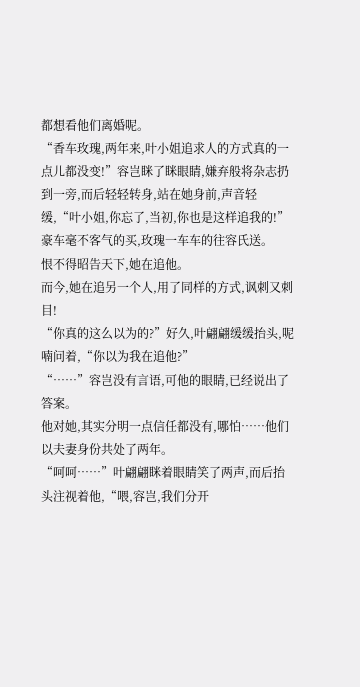都想看他们离婚呢。
“香车玫瑰,两年来,叶小姐追求人的方式真的一点儿都没变!”容岂眯了眯眼睛,嫌弃般将杂志扔到一旁,而后轻轻转身,站在她身前,声音轻缓,“叶小姐,你忘了,当初,你也是这样追我的!”
豪车毫不客气的买,玫瑰一车车的往容氏送。
恨不得昭告天下,她在追他。
而今,她在追另一个人,用了同样的方式,讽刺又刺目!
“你真的这么以为的?”好久,叶翩翩缓缓抬头,呢喃问着,“你以为我在追他?”
“……”容岂没有言语,可他的眼睛,已经说出了答案。
他对她,其实分明一点信任都没有,哪怕……他们以夫妻身份共处了两年。
“呵呵……”叶翩翩眯着眼睛笑了两声,而后抬头注视着他,“喂,容岂,我们分开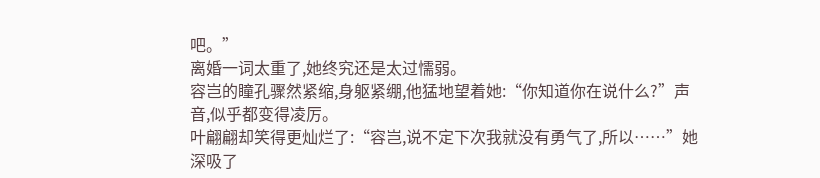吧。”
离婚一词太重了,她终究还是太过懦弱。
容岂的瞳孔骤然紧缩,身躯紧绷,他猛地望着她:“你知道你在说什么?”声音,似乎都变得凌厉。
叶翩翩却笑得更灿烂了:“容岂,说不定下次我就没有勇气了,所以……”她深吸了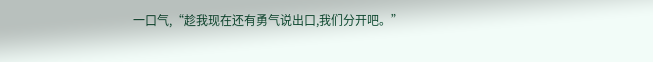一口气,“趁我现在还有勇气说出口,我们分开吧。”